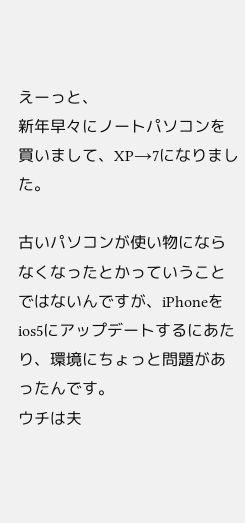えーっと、
新年早々にノートパソコンを買いまして、XP→7になりました。

古いパソコンが使い物にならなくなったとかっていうことではないんですが、iPhoneをios5にアップデートするにあたり、環境にちょっと問題があったんです。
ウチは夫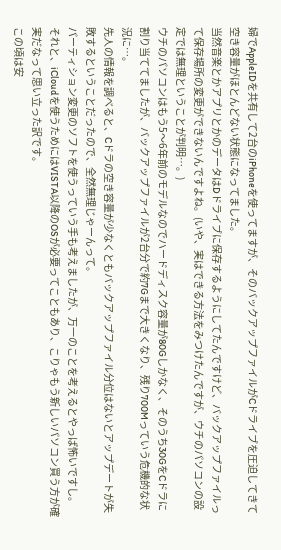婦でAppleIDを共有して2台のiPhoneを使ってますが、そのバックアップファイルがCドライブを圧迫してきて空き容量がほとんどない状態になってました。
当然音楽とかアプリとかのデータはDドライブに保存するようにしてたんですけど、バックアップファイルって保存場所の変更ができないんですよね。(いや、実はできる方法をみつけたんですが、ウチのパソコンの設定では無理ということが判明…。)
ウチのパソコンはもう5〜6年前のモデルなのでハードディスク容量が80Gしかなく、そのうち30GをCドラに割り当ててましたが、バックアップファイルが2台分で約7Gまで大きくなり、残り700Mっていう危機的な状況に…。
先人の情報を調べると、Cドラの空き容量が少なくともバックアップファイル分位はないとアップデートが失敗するということだったので、全然無理じゃーんって。
パーティション変更のソフトを使うっていう手も考えましたが、万一のことを考えるとやっぱ怖いですし。
それと、iCloudを使うためにはVISTA以降のOSが必要ってこともあり、こりゃもう新しいパソコン買う方が確実だなって思い立った訳です。
この頃は安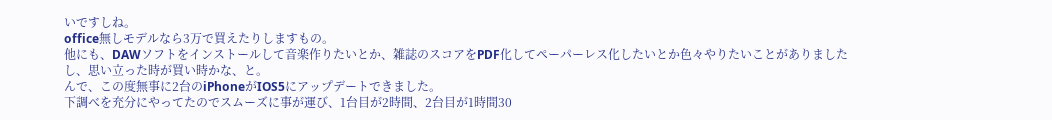いですしね。
office無しモデルなら3万で買えたりしますもの。
他にも、DAWソフトをインストールして音楽作りたいとか、雑誌のスコアをPDF化してペーパーレス化したいとか色々やりたいことがありましたし、思い立った時が買い時かな、と。
んで、この度無事に2台のiPhoneがIOS5にアップデートできました。
下調べを充分にやってたのでスムーズに事が運び、1台目が2時間、2台目が1時間30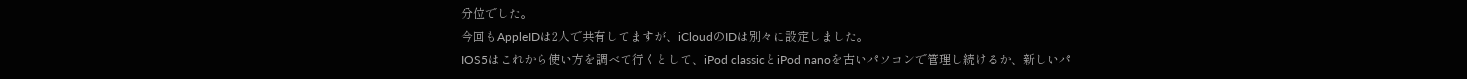分位でした。
今回もAppleIDは2人で共有してますが、iCloudのIDは別々に設定しました。
IOS5はこれから使い方を調べて行くとして、iPod classicとiPod nanoを古いパソコンで管理し続けるか、新しいパ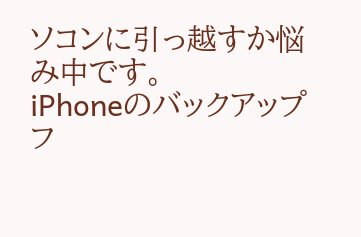ソコンに引っ越すか悩み中です。
iPhoneのバックアップフ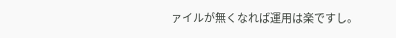ァイルが無くなれば運用は楽ですし。